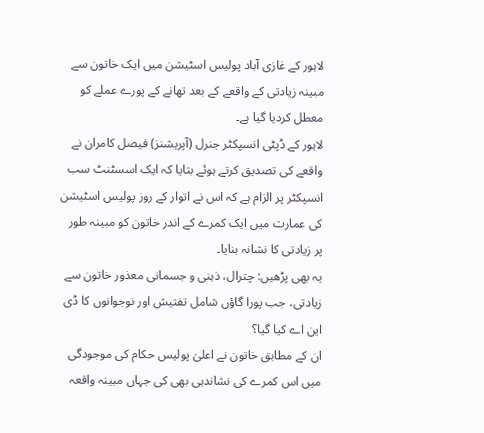لاہور کے غازی آباد پولیس اسٹیشن میں ایک خاتون سے مبینہ زیادتی کے واقعے کے بعد تھانے کے پورے عملے کو معطل کردیا گیا ہے۔
لاہور کے ڈپٹی انسپکٹر جنرل (آپریشنز) فیصل کامران نے واقعے کی تصدیق کرتے ہوئے بتایا کہ ایک اسسٹنٹ سب انسپکٹر پر الزام ہے کہ اس نے اتوار کے روز پولیس اسٹیشن کی عمارت میں ایک کمرے کے اندر خاتون کو مبینہ طور پر زیادتی کا نشانہ بنایا۔
یہ بھی پڑھیں: چترال، ذہنی و جسمانی معذور خاتون سے زیادتی، جب پورا گاؤں شامل تفتیش اور نوجوانوں کا ڈی این اے کیا گیا؟
ان کے مطابق خاتون نے اعلیٰ پولیس حکام کی موجودگی میں اس کمرے کی نشاندہی بھی کی جہاں مبینہ واقعہ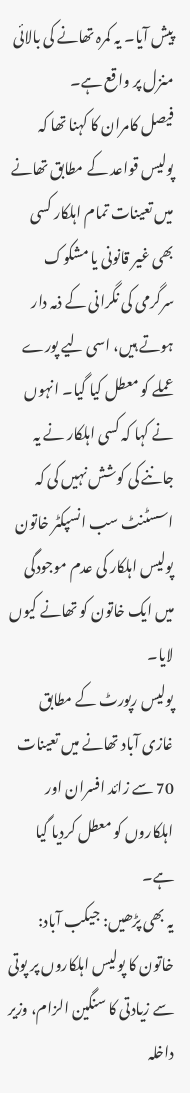پیش آیا۔ یہ کمرہ تھانے کی بالائی منزل پر واقع ہے۔
فیصل کامران کا کہنا تھا کہ پولیس قواعد کے مطابق تھانے میں تعینات تمام اہلکار کسی بھی غیر قانونی یا مشکوک سرگرمی کی نگرانی کے ذمہ دار ہوتے ہیں، اسی لیے پورے عملے کو معطل کیا گیا۔ انہوں نے کہا کہ کسی اہلکار نے یہ جاننے کی کوشش نہیں کی کہ اسسٹنٹ سب انسپکٹر خاتون پولیس اہلکار کی عدم موجودگی میں ایک خاتون کو تھانے کیوں لایا۔
پولیس رپورٹ کے مطابق غازی آباد تھانے میں تعینات 70 سے زائد افسران اور اہلکاروں کو معطل کردیا گیا ہے۔
یہ بھی پڑھیں: جیکب آباد: خاتون کا پولیس اہلکاروں پر پوتی سے زیادتی کا سنگین الزام، وزیر داخلہ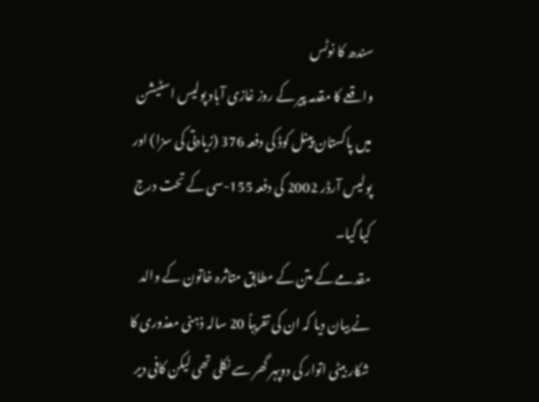سندھ کا نوٹس
واقعے کا مقدمہ پیر کے روز غازی آباد پولیس اسٹیشن میں پاکستان پینل کوڈ کی دفعہ 376 (زیادتی کی سزا) اور پولیس آرڈر 2002 کی دفعہ 155-سی کے تحت درج کیا گیا۔
مقدمے کے متن کے مطابق متاثرہ خاتون کے والد نے بیان دیا کہ ان کی تقریباً 20 سالہ ذہنی معذوری کا شکار بیٹی اتوار کی دوپہر گھر سے نکلی تھی لیکن کافی دیر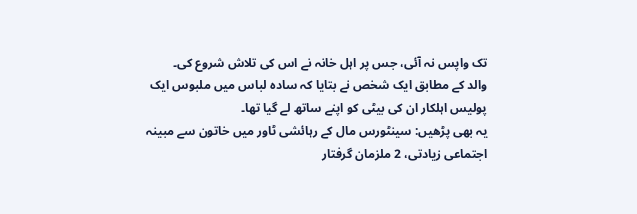تک واپس نہ آئی، جس پر اہل خانہ نے اس کی تلاش شروع کی۔
والد کے مطابق ایک شخص نے بتایا کہ سادہ لباس میں ملبوس ایک پولیس اہلکار ان کی بیٹی کو اپنے ساتھ لے گیا تھا۔
یہ بھی پڑھیں: سینٹورس مال کے رہائشی ٹاور میں خاتون سے مبینہ اجتماعی زیادتی، 2 ملزمان گرفتار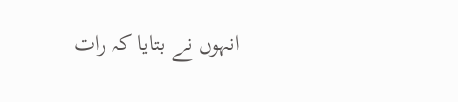انہوں نے بتایا کہ رات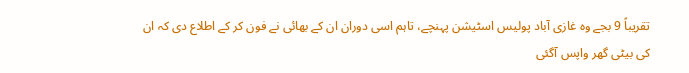تقریباً 9 بجے وہ غازی آباد پولیس اسٹیشن پہنچے، تاہم اسی دوران ان کے بھائی نے فون کر کے اطلاع دی کہ ان کی بیٹی گھر واپس آگئی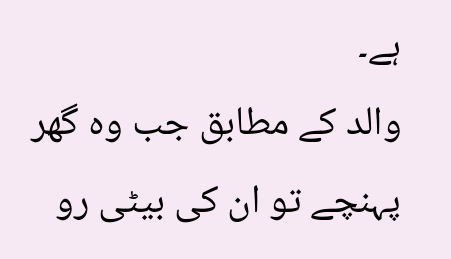ہے۔
والد کے مطابق جب وہ گھر پہنچے تو ان کی بیٹی رو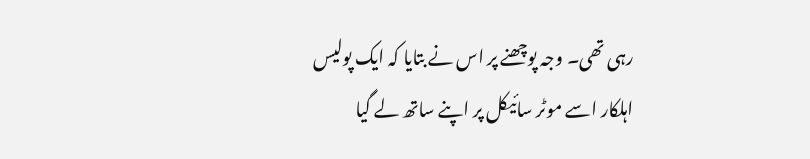رہی تھی۔ وجہ پوچھنے پر اس نے بتایا کہ ایک پولیس اہلکار اسے موٹر سائیکل پر اپنے ساتھ لے گیا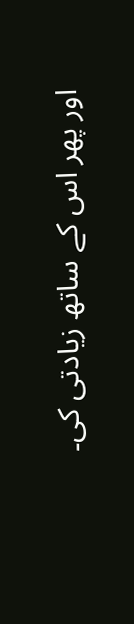اور پھر اس کے ساتھ زیادتی کی۔